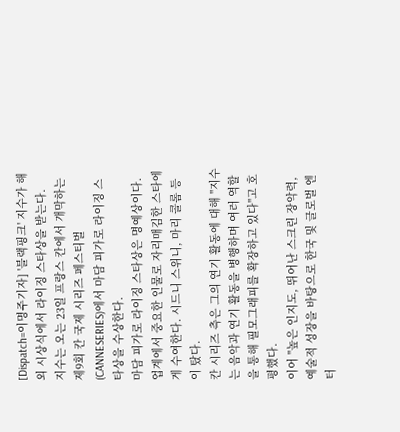[Dispatch=이명주기자] '블랙핑크' 지수가 해외 시상식에서 라이징 스타상을 받는다.
지수는 오는 23일 프랑스 칸에서 개막하는 제9회 칸 국제 시리즈 페스티벌(CANNESERIES)에서 마담 피가로 라이징 스타상을 수상한다.
마담 피가로 라이징 스타상은 명예상이다. 업계에서 중요한 인물로 자리매김한 스타에게 수여한다. 시드니 스위니, 마리 콜롬 등이 탔다.
칸 시리즈 측은 그의 연기 활동에 대해 "지수는 음악과 연기 활동을 병행하며 여러 역할을 통해 필모그래피를 확장하고 있다"고 호평했다.
이어 "높은 인지도, 뛰어난 스크린 장악력, 예술적 성장을 바탕으로 한국 및 글로벌 엔터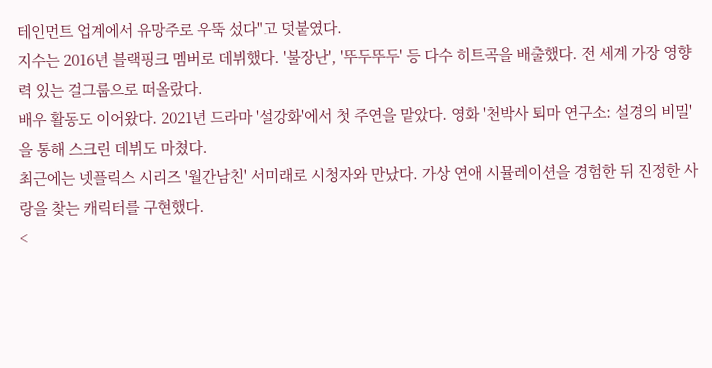테인먼트 업계에서 유망주로 우뚝 섰다"고 덧붙였다.
지수는 2016년 블랙핑크 멤버로 데뷔했다. '불장난', '뚜두뚜두' 등 다수 히트곡을 배출했다. 전 세계 가장 영향력 있는 걸그룹으로 떠올랐다.
배우 활동도 이어왔다. 2021년 드라마 '설강화'에서 첫 주연을 맡았다. 영화 '천박사 퇴마 연구소: 설경의 비밀'을 통해 스크린 데뷔도 마쳤다.
최근에는 넷플릭스 시리즈 '월간남친' 서미래로 시청자와 만났다. 가상 연애 시뮬레이션을 경험한 뒤 진정한 사랑을 찾는 캐릭터를 구현했다.
<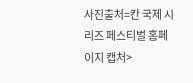사진출처=칸 국제 시리즈 페스티벌 홈페이지 캡처>